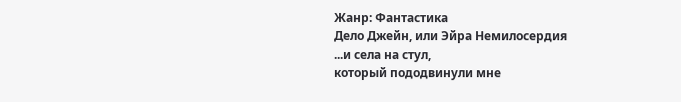Жанр: Фантастика
Дело Джейн, или Эйра Немилосердия
...и села на стул,
который пододвинули мне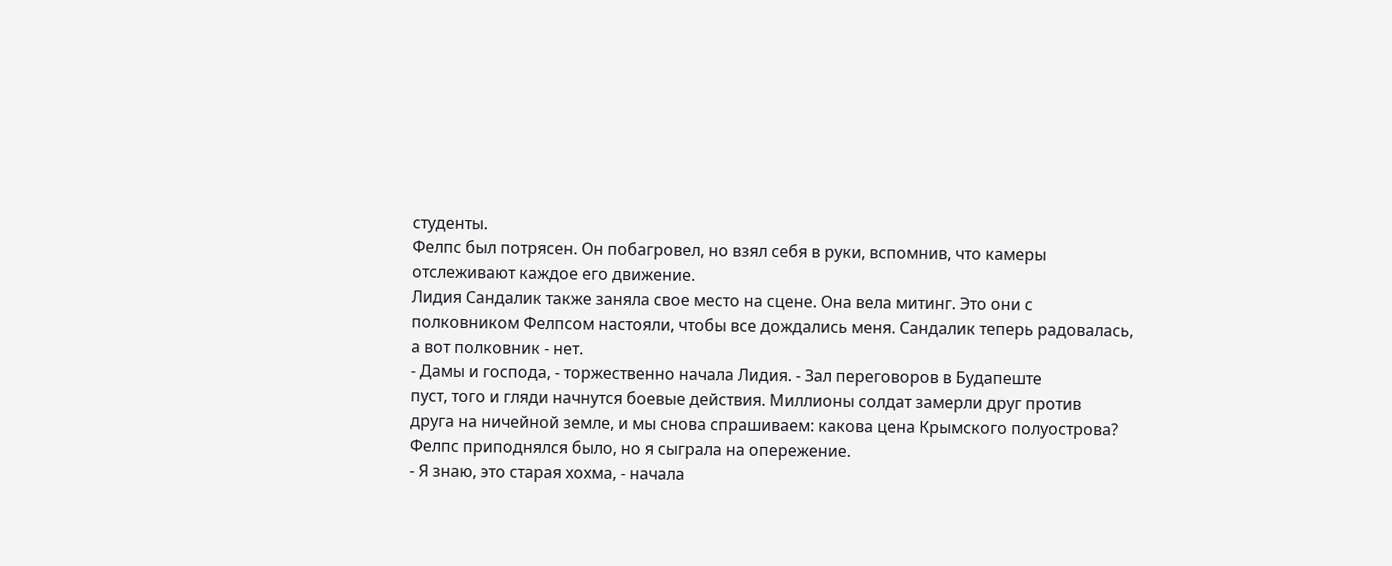студенты.
Фелпс был потрясен. Он побагровел, но взял себя в руки, вспомнив, что камеры
отслеживают каждое его движение.
Лидия Сандалик также заняла свое место на сцене. Она вела митинг. Это они с
полковником Фелпсом настояли, чтобы все дождались меня. Сандалик теперь радовалась,
а вот полковник - нет.
- Дамы и господа, - торжественно начала Лидия. - Зал переговоров в Будапеште
пуст, того и гляди начнутся боевые действия. Миллионы солдат замерли друг против
друга на ничейной земле, и мы снова спрашиваем: какова цена Крымского полуострова?
Фелпс приподнялся было, но я сыграла на опережение.
- Я знаю, это старая хохма, - начала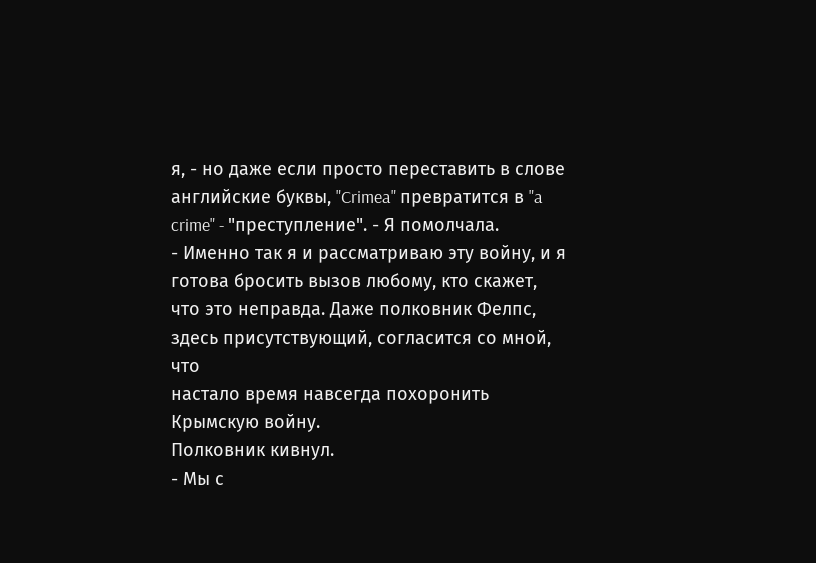я, - но даже если просто переставить в слове
английские буквы, "Crimea" превратится в "a crime" - "преступление". - Я помолчала.
- Именно так я и рассматриваю эту войну, и я готова бросить вызов любому, кто скажет,
что это неправда. Даже полковник Фелпс, здесь присутствующий, согласится со мной, что
настало время навсегда похоронить Крымскую войну.
Полковник кивнул.
- Мы с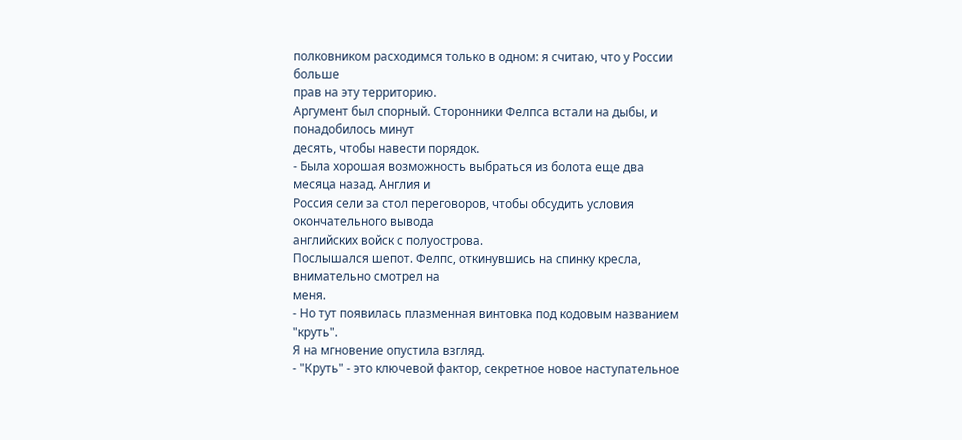полковником расходимся только в одном: я считаю, что у России больше
прав на эту территорию.
Аргумент был спорный. Сторонники Фелпса встали на дыбы, и понадобилось минут
десять, чтобы навести порядок.
- Была хорошая возможность выбраться из болота еще два месяца назад. Англия и
Россия сели за стол переговоров, чтобы обсудить условия окончательного вывода
английских войск с полуострова.
Послышался шепот. Фелпс, откинувшись на спинку кресла, внимательно смотрел на
меня.
- Но тут появилась плазменная винтовка под кодовым названием "круть".
Я на мгновение опустила взгляд.
- "Круть" - это ключевой фактор, секретное новое наступательное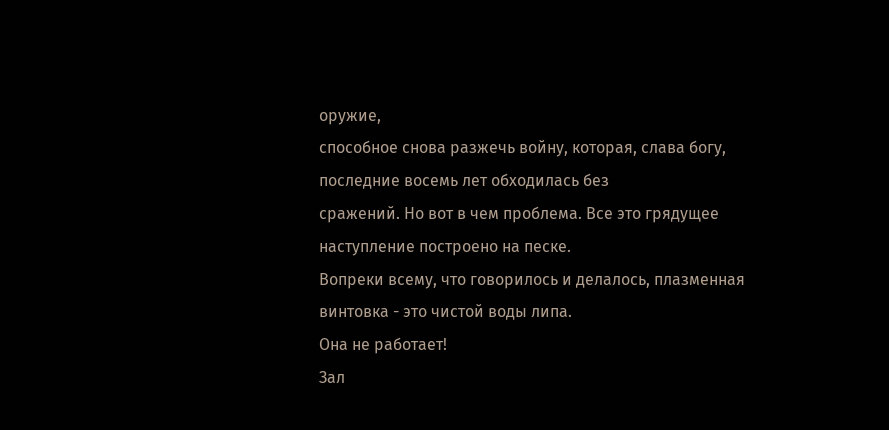оружие,
способное снова разжечь войну, которая, слава богу, последние восемь лет обходилась без
сражений. Но вот в чем проблема. Все это грядущее наступление построено на песке.
Вопреки всему, что говорилось и делалось, плазменная винтовка - это чистой воды липа.
Она не работает!
Зал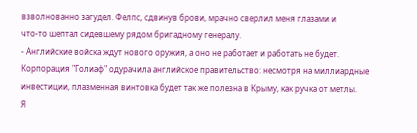взволнованно загудел. Фелпс, сдвинув брови, мрачно сверлил меня глазами и
что-то шептал сидевшему рядом бригадному генералу.
- Английские войска ждут нового оружия, а оно не работает и работать не будет.
Корпорация "Голиаф" одурачила английское правительство: несмотря на миллиардные
инвестиции, плазменная винтовка будет так же полезна в Крыму, как ручка от метлы.
Я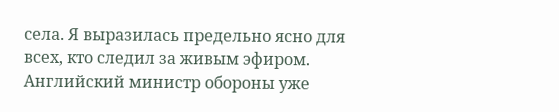села. Я выразилась предельно ясно для всех, кто следил за живым эфиром.
Английский министр обороны уже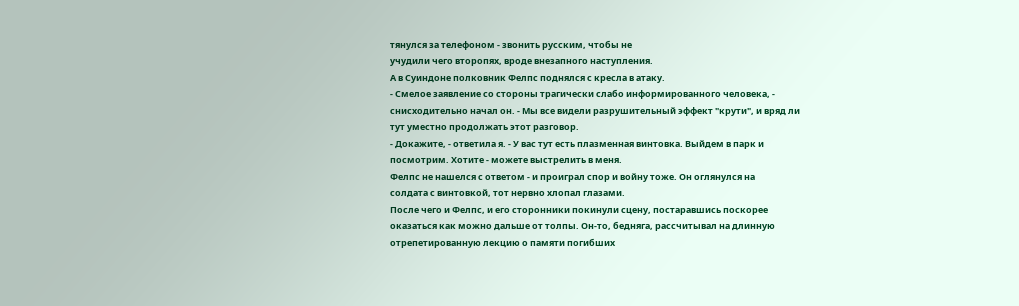тянулся за телефоном - звонить русским, чтобы не
учудили чего второпях, вроде внезапного наступления.
А в Суиндоне полковник Фелпс поднялся с кресла в атаку.
- Смелое заявление со стороны трагически слабо информированного человека, -
снисходительно начал он. - Мы все видели разрушительный эффект "крути", и вряд ли
тут уместно продолжать этот разговор.
- Докажите, - ответила я. - У вас тут есть плазменная винтовка. Выйдем в парк и
посмотрим. Хотите - можете выстрелить в меня.
Фелпс не нашелся с ответом - и проиграл спор и войну тоже. Он оглянулся на
солдата с винтовкой, тот нервно хлопал глазами.
После чего и Фелпс, и его сторонники покинули сцену, постаравшись поскорее
оказаться как можно дальше от толпы. Он-то, бедняга, рассчитывал на длинную
отрепетированную лекцию о памяти погибших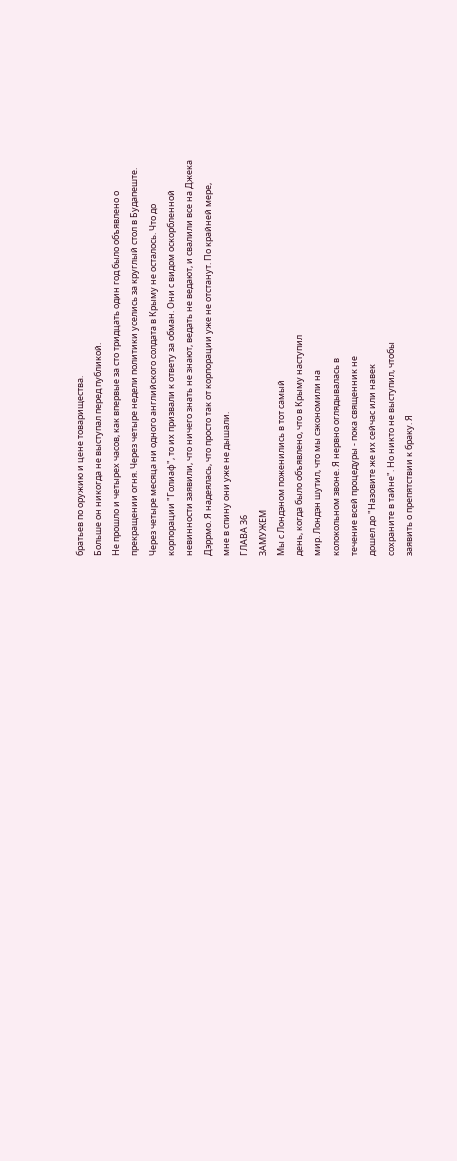братьев по оружию и цене товарищества.
Больше он никогда не выступал перед публикой.
Не прошло и четырех часов, как впервые за сто тридцать один год было объявлено о
прекращении огня. Через четыре недели политики уселись за круглый стол в Будапеште.
Через четыре месяца ни одного английского солдата в Крыму не осталось. Что до
корпорации "Голиаф", то их призвали к ответу за обман. Они с видом оскорбленной
невинности заявили, что ничего знать не знают, ведать не ведают, и свалили все на Джека
Дэррмо. Я надеялась, что просто так от корпорации уже не отстанут. По крайней мере,
мне в спину они уже не дышали.
ГЛАВА 36
ЗАМУЖЕМ
Мы с Лондэном поженились в тот самый
день, когда было объявлено, что в Крыму наступил
мир. Лондэн шутил, что мы сэкономили на
колокольном звоне. Я нервно оглядывалась в
течение всей процедуры - пока священник не
дошел до "Назовите же их сейчас или навек
сохраните в тайне". Но никто не выступил, чтобы
заявить о препятствии к браку. Я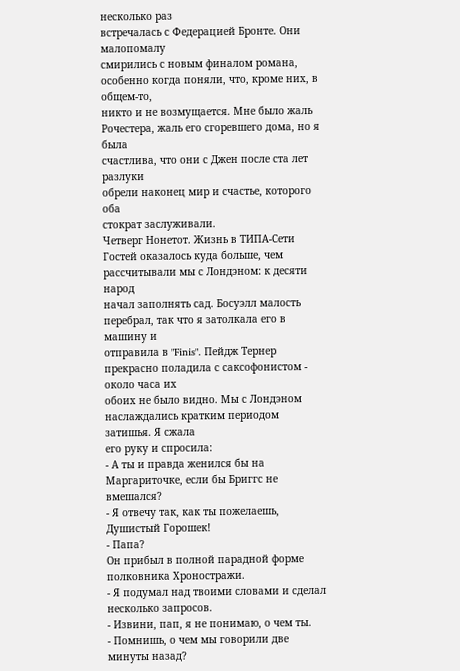несколько раз
встречалась с Федерацией Бронте. Они малопомалу
смирились с новым финалом романа,
особенно когда поняли, что, кроме них, в общем-то,
никто и не возмущается. Мне было жаль
Рочестера, жаль его сгоревшего дома, но я была
счастлива, что они с Джен после ста лет разлуки
обрели наконец мир и счастье, которого оба
стократ заслуживали.
Четверг Нонетот. Жизнь в ТИПА-Сети
Гостей оказалось куда больше, чем рассчитывали мы с Лондэном: к десяти народ
начал заполнять сад. Босуэлл малость перебрал, так что я затолкала его в машину и
отправила в "Finis". Пейдж Тернер прекрасно поладила с саксофонистом - около часа их
обоих не было видно. Мы с Лондэном наслаждались кратким периодом затишья. Я сжала
его руку и спросила:
- А ты и правда женился бы на Маргариточке, если бы Бриггс не вмешался?
- Я отвечу так, как ты пожелаешь, Душистый Горошек!
- Папа?
Он прибыл в полной парадной форме полковника Хроностражи.
- Я подумал над твоими словами и сделал несколько запросов.
- Извини, пап, я не понимаю, о чем ты.
- Помнишь, о чем мы говорили две минуты назад?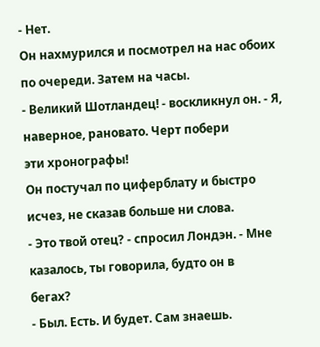- Нет.
Он нахмурился и посмотрел на нас обоих по очереди. Затем на часы.
- Великий Шотландец! - воскликнул он. - Я, наверное, рановато. Черт побери
эти хронографы!
Он постучал по циферблату и быстро исчез, не сказав больше ни слова.
- Это твой отец? - спросил Лондэн. - Мне казалось, ты говорила, будто он в
бегах?
- Был. Есть. И будет. Сам знаешь.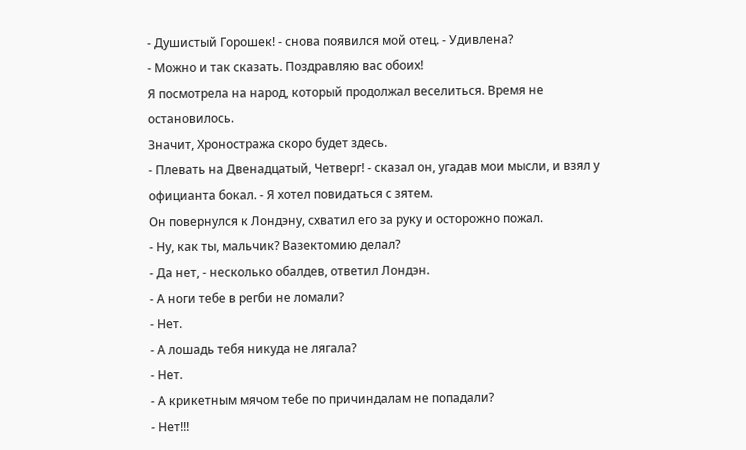- Душистый Горошек! - снова появился мой отец. - Удивлена?
- Можно и так сказать. Поздравляю вас обоих!
Я посмотрела на народ, который продолжал веселиться. Время не остановилось.
Значит, Хроностража скоро будет здесь.
- Плевать на Двенадцатый, Четверг! - сказал он, угадав мои мысли, и взял у
официанта бокал. - Я хотел повидаться с зятем.
Он повернулся к Лондэну, схватил его за руку и осторожно пожал.
- Ну, как ты, мальчик? Вазектомию делал?
- Да нет, - несколько обалдев, ответил Лондэн.
- А ноги тебе в регби не ломали?
- Нет.
- А лошадь тебя никуда не лягала?
- Нет.
- А крикетным мячом тебе по причиндалам не попадали?
- Нет!!!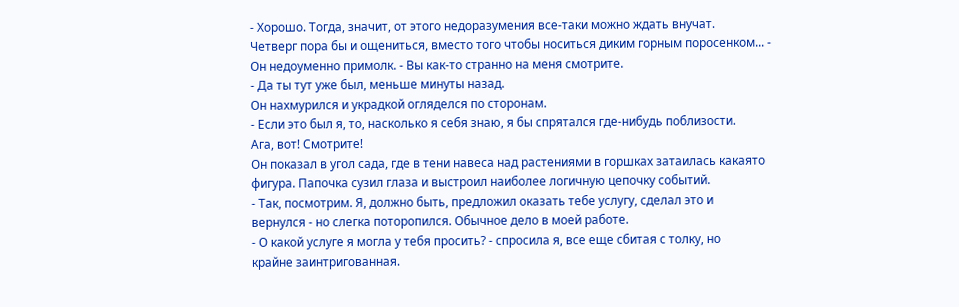- Хорошо. Тогда, значит, от этого недоразумения все-таки можно ждать внучат.
Четверг пора бы и ощениться, вместо того чтобы носиться диким горным поросенком... -
Он недоуменно примолк. - Вы как-то странно на меня смотрите.
- Да ты тут уже был, меньше минуты назад.
Он нахмурился и украдкой огляделся по сторонам.
- Если это был я, то, насколько я себя знаю, я бы спрятался где-нибудь поблизости.
Ага, вот! Смотрите!
Он показал в угол сада, где в тени навеса над растениями в горшках затаилась какаято
фигура. Папочка сузил глаза и выстроил наиболее логичную цепочку событий.
- Так, посмотрим. Я, должно быть, предложил оказать тебе услугу, сделал это и
вернулся - но слегка поторопился. Обычное дело в моей работе.
- О какой услуге я могла у тебя просить? - спросила я, все еще сбитая с толку, но
крайне заинтригованная.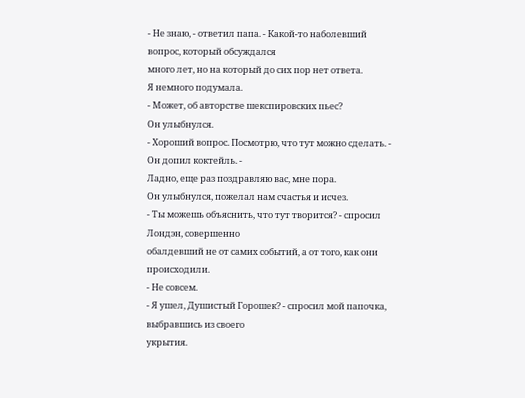- Не знаю, - ответил папа. - Какой-то наболевший вопрос, который обсуждался
много лет, но на который до сих пор нет ответа.
Я немного подумала.
- Может, об авторстве шекспировских пьес?
Он улыбнулся.
- Хороший вопрос. Посмотрю, что тут можно сделать. - Он допил коктейль. -
Ладно, еще раз поздравляю вас, мне пора.
Он улыбнулся, пожелал нам счастья и исчез.
- Ты можешь объяснить, что тут творится? - спросил Лондэн, совершенно
обалдевший не от самих событий, а от того, как они происходили.
- Не совсем.
- Я ушел, Душистый Горошек? - спросил мой папочка, выбравшись из своего
укрытия.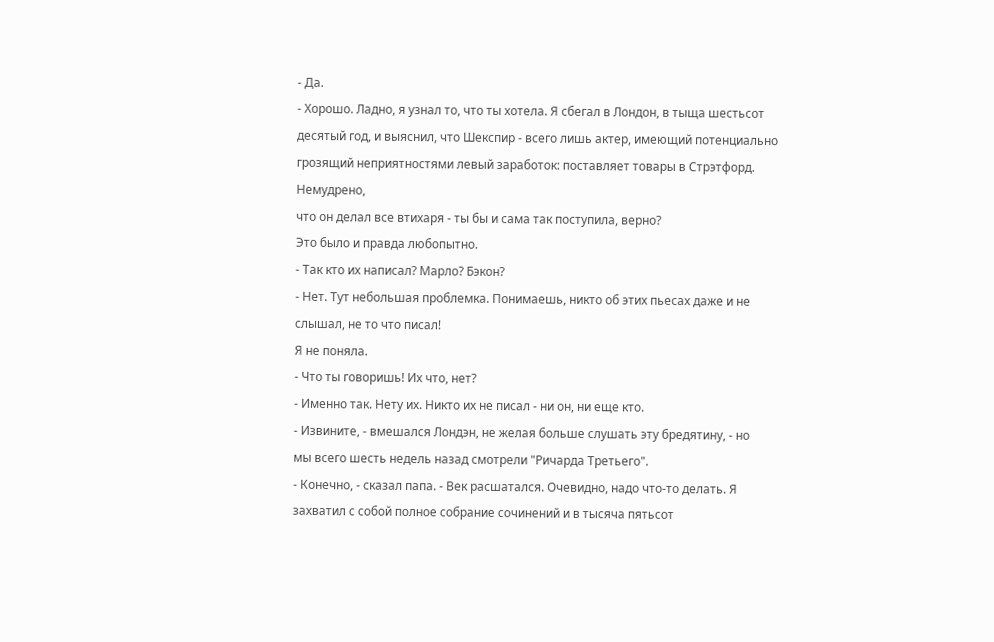- Да.
- Хорошо. Ладно, я узнал то, что ты хотела. Я сбегал в Лондон, в тыща шестьсот
десятый год, и выяснил, что Шекспир - всего лишь актер, имеющий потенциально
грозящий неприятностями левый заработок: поставляет товары в Стрэтфорд. Немудрено,
что он делал все втихаря - ты бы и сама так поступила, верно?
Это было и правда любопытно.
- Так кто их написал? Марло? Бэкон?
- Нет. Тут небольшая проблемка. Понимаешь, никто об этих пьесах даже и не
слышал, не то что писал!
Я не поняла.
- Что ты говоришь! Их что, нет?
- Именно так. Нету их. Никто их не писал - ни он, ни еще кто.
- Извините, - вмешался Лондэн, не желая больше слушать эту бредятину, - но
мы всего шесть недель назад смотрели "Ричарда Третьего".
- Конечно, - сказал папа. - Век расшатался. Очевидно, надо что-то делать. Я
захватил с собой полное собрание сочинений и в тысяча пятьсот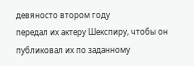девяносто втором году
передал их актеру Шекспиру, чтобы он публиковал их по заданному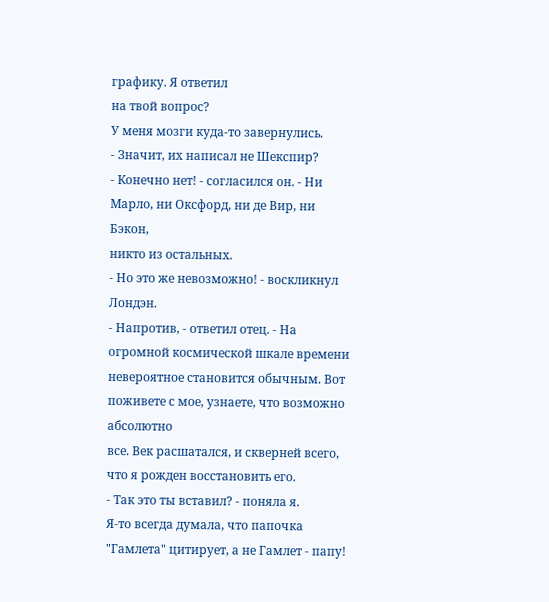графику. Я ответил
на твой вопрос?
У меня мозги куда-то завернулись.
- Значит, их написал не Шекспир?
- Конечно нет! - согласился он. - Ни Марло, ни Оксфорд, ни де Вир, ни Бэкон,
никто из остальных.
- Но это же невозможно! - воскликнул Лондэн.
- Напротив, - ответил отец. - На огромной космической шкале времени
невероятное становится обычным. Вот поживете с мое, узнаете, что возможно абсолютно
все. Век расшатался, и скверней всего, что я рожден восстановить его.
- Так это ты вставил? - поняла я.
Я-то всегда думала, что папочка "Гамлета" цитирует, а не Гамлет - папу!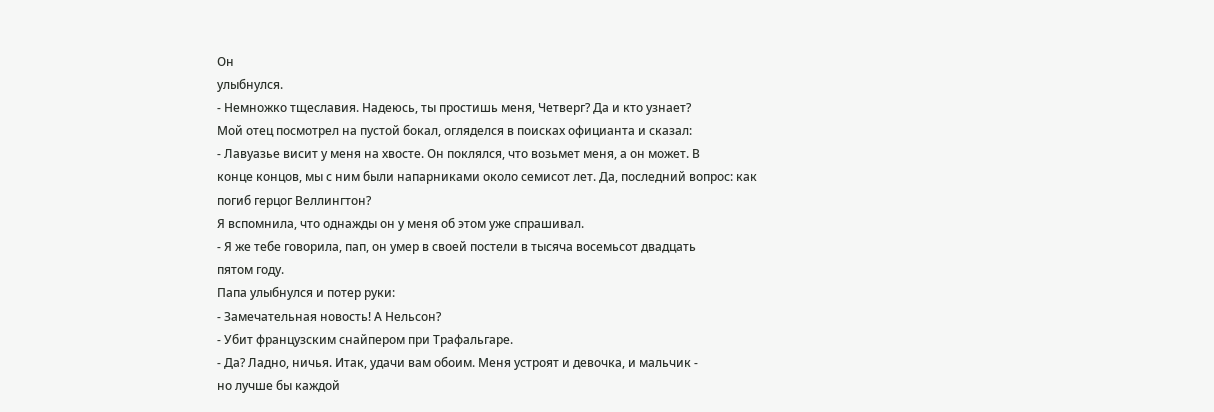Он
улыбнулся.
- Немножко тщеславия. Надеюсь, ты простишь меня, Четверг? Да и кто узнает?
Мой отец посмотрел на пустой бокал, огляделся в поисках официанта и сказал:
- Лавуазье висит у меня на хвосте. Он поклялся, что возьмет меня, а он может. В
конце концов, мы с ним были напарниками около семисот лет. Да, последний вопрос: как
погиб герцог Веллингтон?
Я вспомнила, что однажды он у меня об этом уже спрашивал.
- Я же тебе говорила, пап, он умер в своей постели в тысяча восемьсот двадцать
пятом году.
Папа улыбнулся и потер руки:
- Замечательная новость! А Нельсон?
- Убит французским снайпером при Трафальгаре.
- Да? Ладно, ничья. Итак, удачи вам обоим. Меня устроят и девочка, и мальчик -
но лучше бы каждой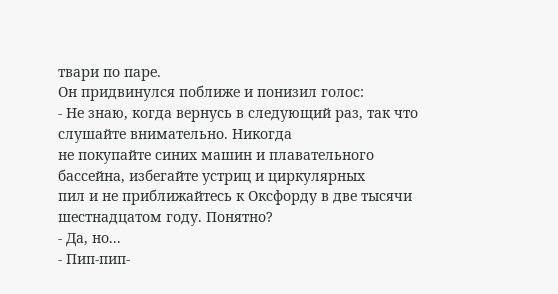твари по паре.
Он придвинулся поближе и понизил голос:
- Не знаю, когда вернусь в следующий раз, так что слушайте внимательно. Никогда
не покупайте синих машин и плавательного бассейна, избегайте устриц и циркулярных
пил и не приближайтесь к Оксфорду в две тысячи шестнадцатом году. Понятно?
- Да, но...
- Пип-пип-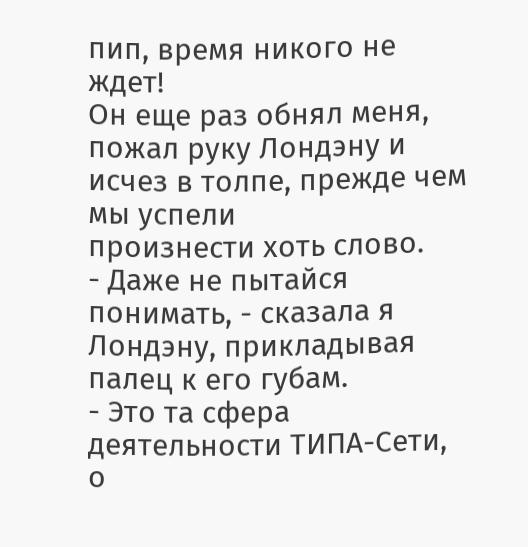пип, время никого не ждет!
Он еще раз обнял меня, пожал руку Лондэну и исчез в толпе, прежде чем мы успели
произнести хоть слово.
- Даже не пытайся понимать, - сказала я Лондэну, прикладывая палец к его губам.
- Это та сфера деятельности ТИПА-Сети, о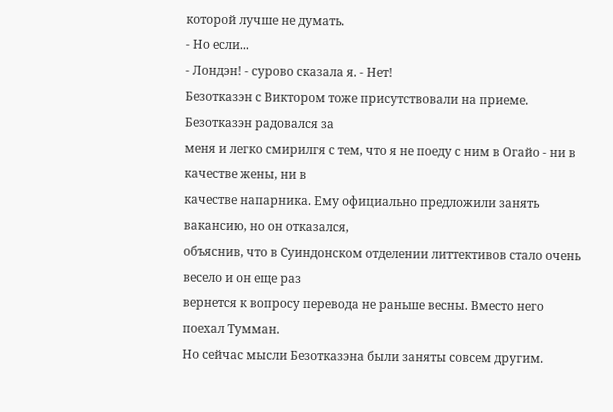которой лучше не думать.
- Но если...
- Лондэн! - сурово сказала я. - Нет!
Безотказэн с Виктором тоже присутствовали на приеме. Безотказэн радовался за
меня и легко смирилгя с тем, что я не поеду с ним в Огайо - ни в качестве жены, ни в
качестве напарника. Ему официально предложили занять вакансию, но он отказался,
объяснив, что в Суиндонском отделении литтективов стало очень весело и он еще раз
вернется к вопросу перевода не раньше весны. Вместо него поехал Тумман.
Но сейчас мысли Безотказэна были заняты совсем другим.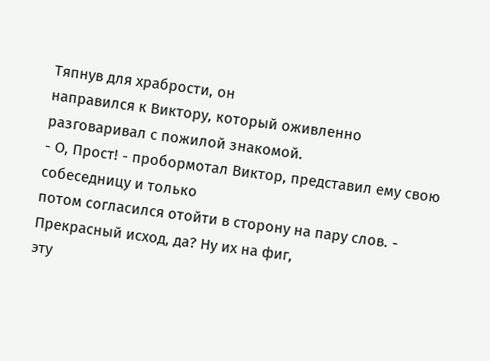Тяпнув для храбрости, он
направился к Виктору, который оживленно разговаривал с пожилой знакомой.
- О, Прост! - пробормотал Виктор, представил ему свою собеседницу и только
потом согласился отойти в сторону на пару слов. - Прекрасный исход, да? Ну их на фиг,
эту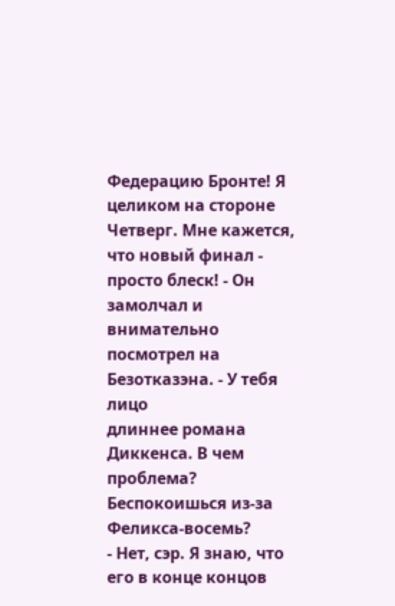Федерацию Бронте! Я целиком на стороне Четверг. Мне кажется, что новый финал -
просто блеск! - Он замолчал и внимательно посмотрел на Безотказэна. - У тебя лицо
длиннее романа Диккенса. В чем проблема? Беспокоишься из-за Феликса-восемь?
- Нет, сэр. Я знаю, что его в конце концов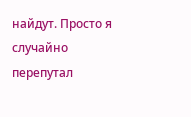найдут. Просто я случайно перепутал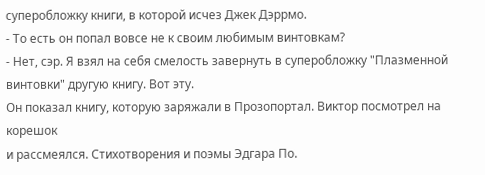суперобложку книги, в которой исчез Джек Дэррмо.
- То есть он попал вовсе не к своим любимым винтовкам?
- Нет, сэр. Я взял на себя смелость завернуть в суперобложку "Плазменной
винтовки" другую книгу. Вот эту.
Он показал книгу, которую заряжали в Прозопортал. Виктор посмотрел на корешок
и рассмеялся. Стихотворения и поэмы Эдгара По.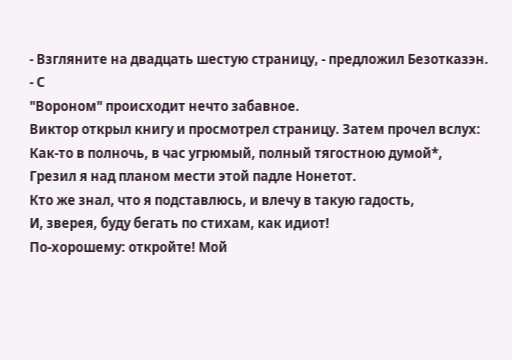- Взгляните на двадцать шестую страницу, - предложил Безотказэн. - С
"Вороном" происходит нечто забавное.
Виктор открыл книгу и просмотрел страницу. Затем прочел вслух:
Как-то в полночь, в час угрюмый, полный тягостною думой*,
Грезил я над планом мести этой падле Нонетот.
Кто же знал, что я подставлюсь, и влечу в такую гадость,
И, зверея, буду бегать по стихам, как идиот!
По-хорошему: откройте! Мой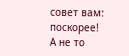совет вам: поскорее!
А не то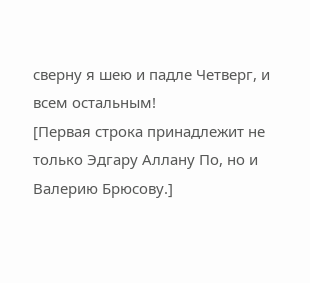сверну я шею и падле Четверг, и всем остальным!
[Первая строка принадлежит не только Эдгару Аллану По, но и Валерию Брюсову.]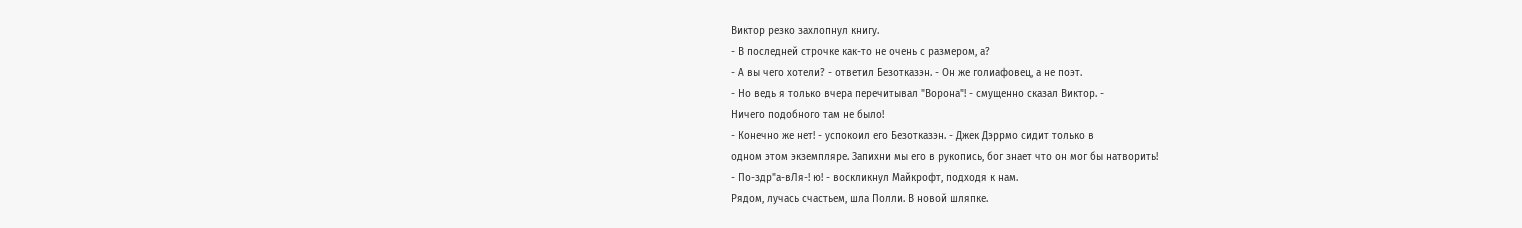Виктор резко захлопнул книгу.
- В последней строчке как-то не очень с размером, а?
- А вы чего хотели? - ответил Безотказэн. - Он же голиафовец, а не поэт.
- Но ведь я только вчера перечитывал "Ворона"! - смущенно сказал Виктор. -
Ничего подобного там не было!
- Конечно же нет! - успокоил его Безотказэн. - Джек Дэррмо сидит только в
одном этом экземпляре. Запихни мы его в рукопись, бог знает что он мог бы натворить!
- По-здр"а-вЛя-! ю! - воскликнул Майкрофт, подходя к нам.
Рядом, лучась счастьем, шла Полли. В новой шляпке.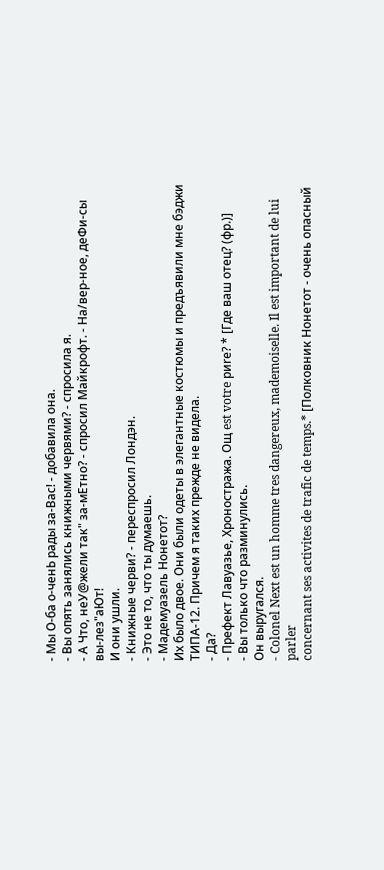- Мы О-ба о-ченЬ рады за-Вас! - добавила она.
- Вы опять занялись книжными червями? - спросила я.
- А Что, неУ@жели так" за-мЕтно? - спросил Майкрофт. - На/вер-ное, деФи-сы
вы-лез"аЮт!
И они ушли.
- Книжные черви? - переспросил Лондэн.
- Это не то, что ты думаешь.
- Мадемуазель Нонетот?
Их было двое. Они были одеты в элегантные костюмы и предъявили мне бэджи
ТИПА-12. Причем я таких прежде не видела.
- Да?
- Префект Лавуазье, Хроностража. Ощ est votre риre? * [Где ваш отец? (фр.)]
- Вы только что разминулись.
Он выругался.
- Colonel Next est un homme tres dangereux, mademoiselle. Il est important de lui parler
concernant ses activites de trafic de temps.* [Полковник Нонетот - очень опасный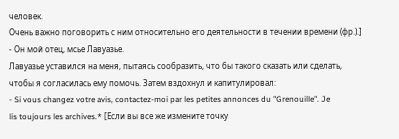человек.
Очень важно поговорить с ним относительно его деятельности в течении времени (фр.).]
- Он мой отец, мсье Лавуазье.
Лавуазье уставился на меня, пытаясь сообразить, что бы такого сказать или сделать,
чтобы я согласилась ему помочь. Затем вздохнул и капитулировал:
- Si vous changez votre avis, contactez-moi par les petites annonces du "Grenouille". Je
lis toujours les archives.* [Если вы все же измените точку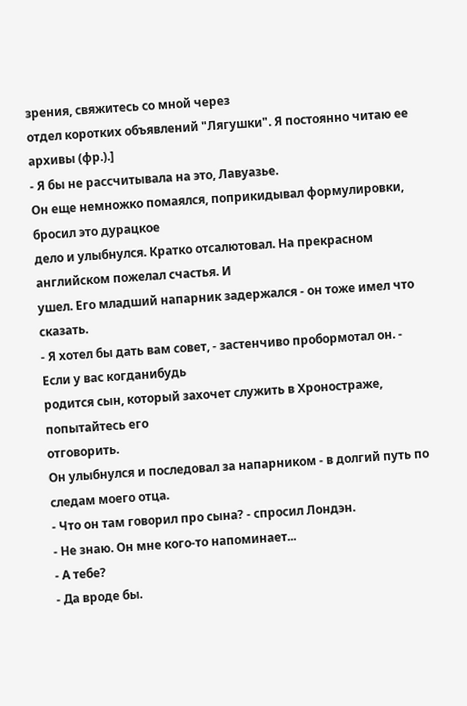зрения, свяжитесь со мной через
отдел коротких объявлений "Лягушки". Я постоянно читаю ее архивы (фр.).]
- Я бы не рассчитывала на это, Лавуазье.
Он еще немножко помаялся, поприкидывал формулировки, бросил это дурацкое
дело и улыбнулся. Кратко отсалютовал. На прекрасном английском пожелал счастья. И
ушел. Его младший напарник задержался - он тоже имел что сказать.
- Я хотел бы дать вам совет, - застенчиво пробормотал он. - Если у вас когданибудь
родится сын, который захочет служить в Хроностраже, попытайтесь его
отговорить.
Он улыбнулся и последовал за напарником - в долгий путь по следам моего отца.
- Что он там говорил про сына? - спросил Лондэн.
- Не знаю. Он мне кого-то напоминает...
- А тебе?
- Да вроде бы.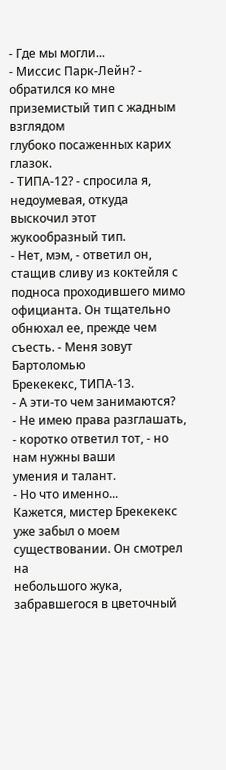- Где мы могли...
- Миссис Парк-Лейн? - обратился ко мне приземистый тип с жадным взглядом
глубоко посаженных карих глазок.
- ТИПА-12? - спросила я, недоумевая, откуда выскочил этот жукообразный тип.
- Нет, мэм, - ответил он, стащив сливу из коктейля с подноса проходившего мимо
официанта. Он тщательно обнюхал ее, прежде чем съесть. - Меня зовут Бартоломью
Брекекекс, ТИПА-13.
- А эти-то чем занимаются?
- Не имею права разглашать, - коротко ответил тот, - но нам нужны ваши
умения и талант.
- Но что именно...
Кажется, мистер Брекекекс уже забыл о моем существовании. Он смотрел на
небольшого жука, забравшегося в цветочный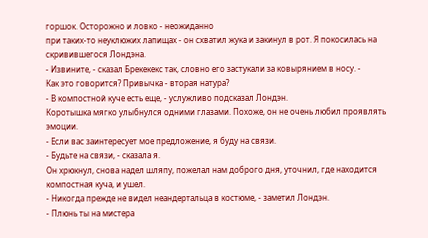горшок. Осторожно и ловко - неожиданно
при таких-то неуклюжих лапищах - он схватил жука и закинул в рот. Я покосилась на
скривившегося Лондэна.
- Извините, - сказал Брекекекс так, словно его застукали за ковырянием в носу. -
Как это говорится? Привычка - вторая натура?
- В компостной куче есть еще, - услужливо подсказал Лондэн.
Коротышка мягко улыбнулся одними глазами. Похоже, он не очень любил проявлять
эмоции.
- Если вас заинтересует мое предложение, я буду на связи.
- Будьте на связи, - сказала я.
Он хрюкнул, снова надел шляпу, пожелал нам доброго дня, уточнил, где находится
компостная куча, и ушел.
- Никогда прежде не видел неандертальца в костюме, - заметил Лондэн.
- Плюнь ты на мистера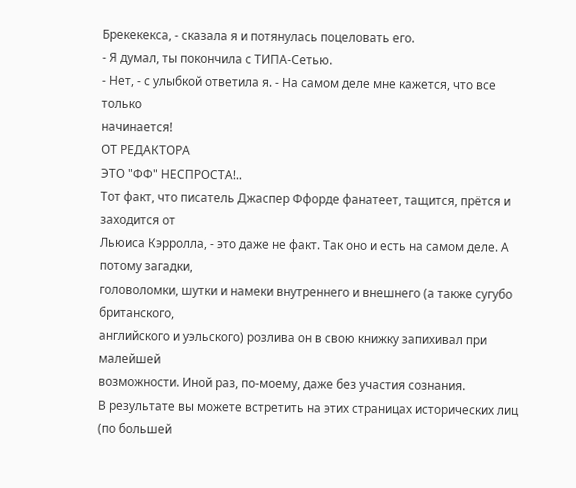Брекекекса, - сказала я и потянулась поцеловать его.
- Я думал, ты покончила с ТИПА-Сетью.
- Нет, - с улыбкой ответила я. - На самом деле мне кажется, что все только
начинается!
ОТ РЕДАКТОРА
ЭТО "ФФ" НЕСПРОСТА!..
Тот факт, что писатель Джаспер Ффорде фанатеет, тащится, прётся и заходится от
Льюиса Кэрролла, - это даже не факт. Так оно и есть на самом деле. А потому загадки,
головоломки, шутки и намеки внутреннего и внешнего (а также сугубо британского,
английского и уэльского) розлива он в свою книжку запихивал при малейшей
возможности. Иной раз, по-моему, даже без участия сознания.
В результате вы можете встретить на этих страницах исторических лиц (по большей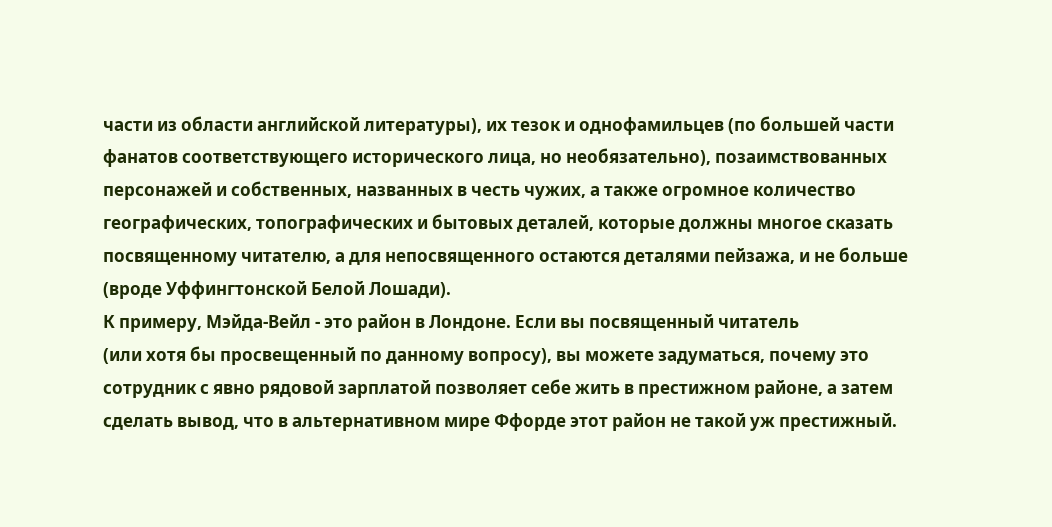части из области английской литературы), их тезок и однофамильцев (по большей части
фанатов соответствующего исторического лица, но необязательно), позаимствованных
персонажей и собственных, названных в честь чужих, а также огромное количество
географических, топографических и бытовых деталей, которые должны многое сказать
посвященному читателю, а для непосвященного остаются деталями пейзажа, и не больше
(вроде Уффингтонской Белой Лошади).
К примеру, Мэйда-Вейл - это район в Лондоне. Если вы посвященный читатель
(или хотя бы просвещенный по данному вопросу), вы можете задуматься, почему это
сотрудник с явно рядовой зарплатой позволяет себе жить в престижном районе, а затем
сделать вывод, что в альтернативном мире Ффорде этот район не такой уж престижный.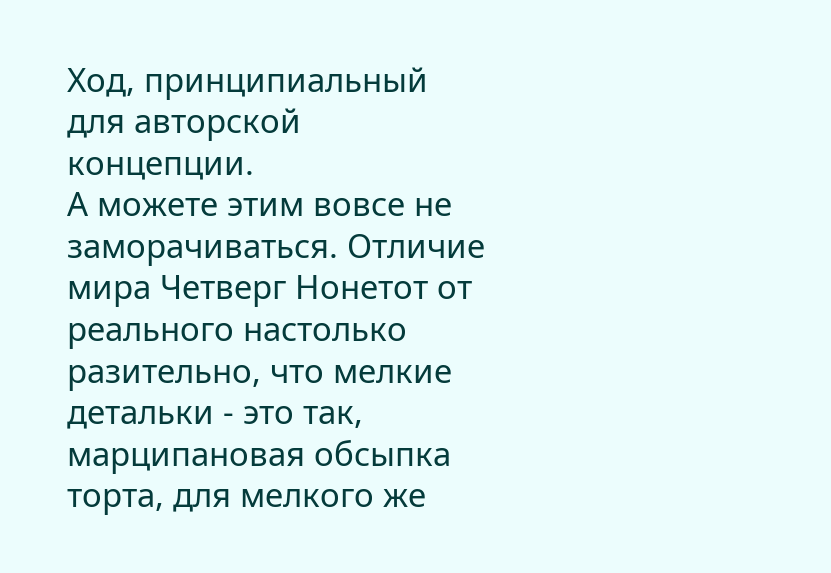Ход, принципиальный для авторской концепции.
А можете этим вовсе не заморачиваться. Отличие мира Четверг Нонетот от
реального настолько разительно, что мелкие детальки - это так, марципановая обсыпка
торта, для мелкого же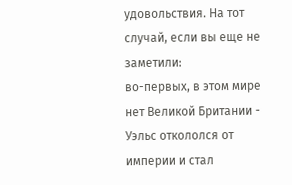удовольствия. На тот случай, если вы еще не заметили:
во-первых, в этом мире нет Великой Британии - Уэльс откололся от империи и стал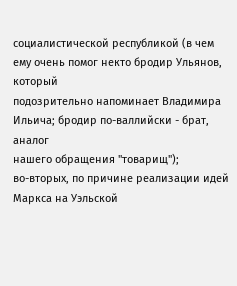социалистической республикой (в чем ему очень помог некто бродир Ульянов, который
подозрительно напоминает Владимира Ильича; бродир по-валлийски - брат, аналог
нашего обращения "товарищ");
во-вторых, по причине реализации идей Маркса на Уэльской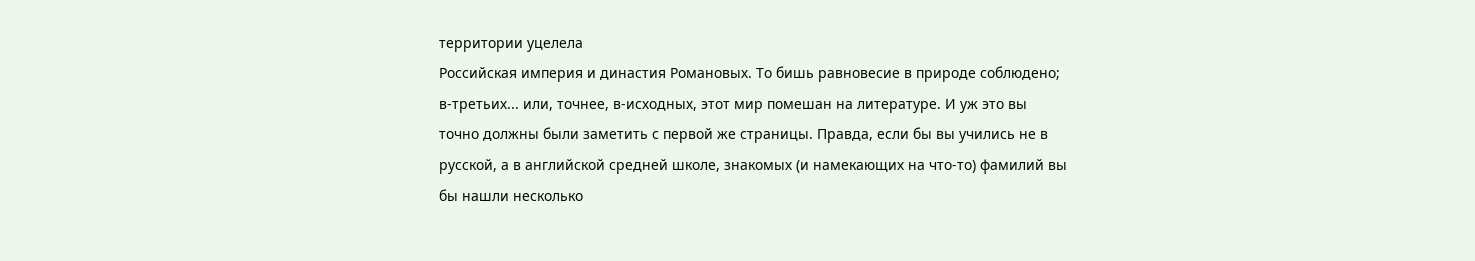территории уцелела
Российская империя и династия Романовых. То бишь равновесие в природе соблюдено;
в-третьих... или, точнее, в-исходных, этот мир помешан на литературе. И уж это вы
точно должны были заметить с первой же страницы. Правда, если бы вы учились не в
русской, а в английской средней школе, знакомых (и намекающих на что-то) фамилий вы
бы нашли несколько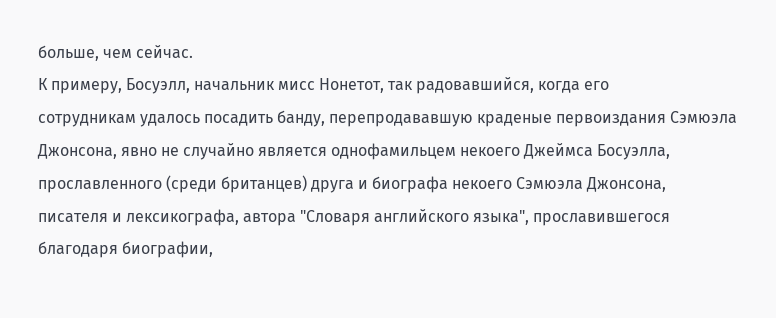больше, чем сейчас.
К примеру, Босуэлл, начальник мисс Нонетот, так радовавшийся, когда его
сотрудникам удалось посадить банду, перепродававшую краденые первоиздания Сэмюэла
Джонсона, явно не случайно является однофамильцем некоего Джеймса Босуэлла,
прославленного (среди британцев) друга и биографа некоего Сэмюэла Джонсона,
писателя и лексикографа, автора "Словаря английского языка", прославившегося
благодаря биографии,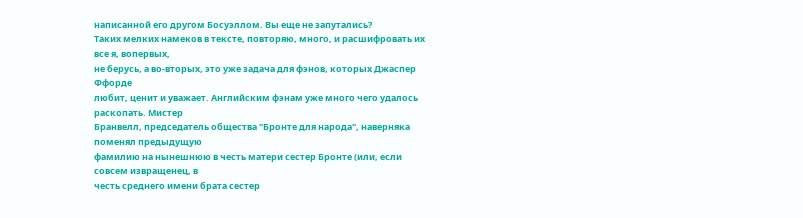написанной его другом Босуэллом. Вы еще не запутались?
Таких мелких намеков в тексте, повторяю, много, и расшифровать их все я, вопервых,
не берусь, а во-вторых, это уже задача для фэнов, которых Джаспер Ффорде
любит, ценит и уважает. Английским фэнам уже много чего удалось раскопать. Мистер
Бранвелл, председатель общества "Бронте для народа", наверняка поменял предыдущую
фамилию на нынешнюю в честь матери сестер Бронте (или, если совсем извращенец, в
честь среднего имени брата сестер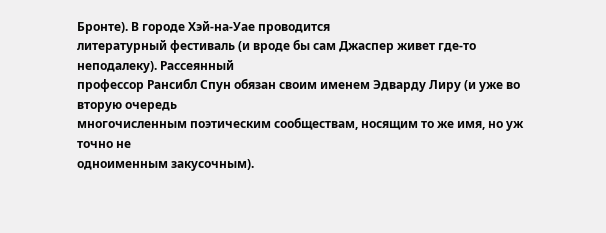Бронте). В городе Хэй-на-Уае проводится
литературный фестиваль (и вроде бы сам Джаспер живет где-то неподалеку). Рассеянный
профессор Рансибл Спун обязан своим именем Эдварду Лиру (и уже во вторую очередь
многочисленным поэтическим сообществам, носящим то же имя, но уж точно не
одноименным закусочным).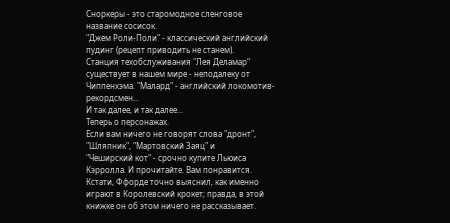Сноркеры - это старомодное сленговое название сосисок.
"Джем Роли-Поли" - классический английский пудинг (рецепт приводить не станем).
Станция техобслуживания "Лея Деламар" существует в нашем мире - неподалеку от
Чиппенхэма. "Малард" - английский локомотив-рекордсмен...
И так далее, и так далее...
Теперь о персонажах.
Если вам ничего не говорят слова "дронт", "Шляпник", "Мартовский Заяц" и
"Чеширский кот" - срочно купите Льюиса Кэрролла. И прочитайте. Вам понравится.
Кстати, Ффорде точно выяснил, как именно играют в Королевский крокет; правда, в этой
книжке он об этом ничего не рассказывает.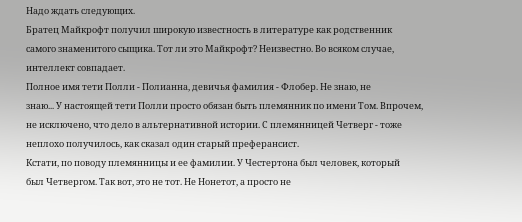Надо ждать следующих.
Братец Майкрофт получил широкую известность в литературе как родственник
самого знаменитого сыщика. Тот ли это Майкрофт? Неизвестно. Во всяком случае,
интеллект совпадает.
Полное имя тети Полли - Полианна, девичья фамилия - Флобер. Не знаю, не
знаю... У настоящей тети Полли просто обязан быть племянник по имени Том. Впрочем,
не исключено, что дело в альтернативной истории. С племянницей Четверг - тоже
неплохо получилось, как сказал один старый преферансист.
Кстати, по поводу племянницы и ее фамилии. У Честертона был человек, который
был Четвергом. Так вот, это не тот. Не Нонетот, а просто не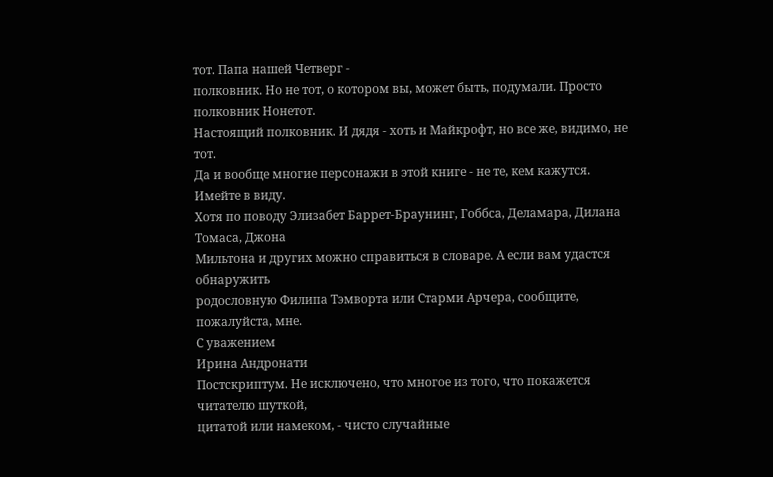тот. Папа нашей Четверг -
полковник. Но не тот, о котором вы, может быть, подумали. Просто полковник Нонетот.
Настоящий полковник. И дядя - хоть и Майкрофт, но все же, видимо, не тот.
Да и вообще многие персонажи в этой книге - не те, кем кажутся. Имейте в виду.
Хотя по поводу Элизабет Баррет-Браунинг, Гоббса, Деламара, Дилана Томаса, Джона
Мильтона и других можно справиться в словаре. А если вам удастся обнаружить
родословную Филипа Тэмворта или Старми Арчера, сообщите, пожалуйста, мне.
С уважением
Ирина Андронати
Постскриптум. Не исключено, что многое из того, что покажется читателю шуткой,
цитатой или намеком, - чисто случайные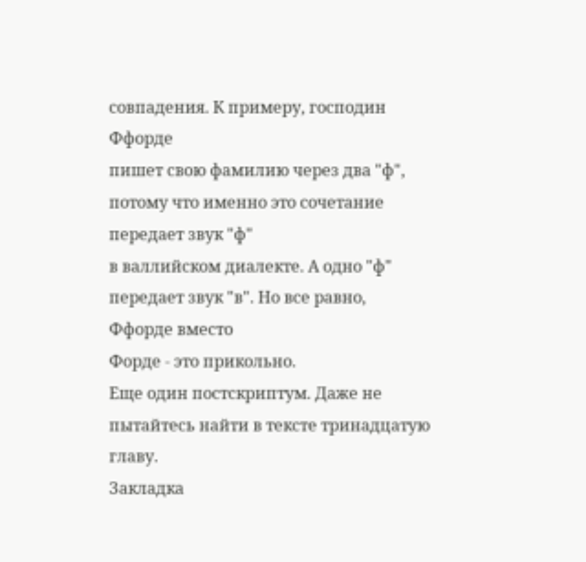совпадения. К примеру, господин Ффорде
пишет свою фамилию через два "ф", потому что именно это сочетание передает звук "ф"
в валлийском диалекте. А одно "ф" передает звук "в". Но все равно, Ффорде вместо
Форде - это прикольно.
Еще один постскриптум. Даже не пытайтесь найти в тексте тринадцатую главу.
Закладка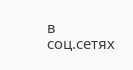в соц.сетях